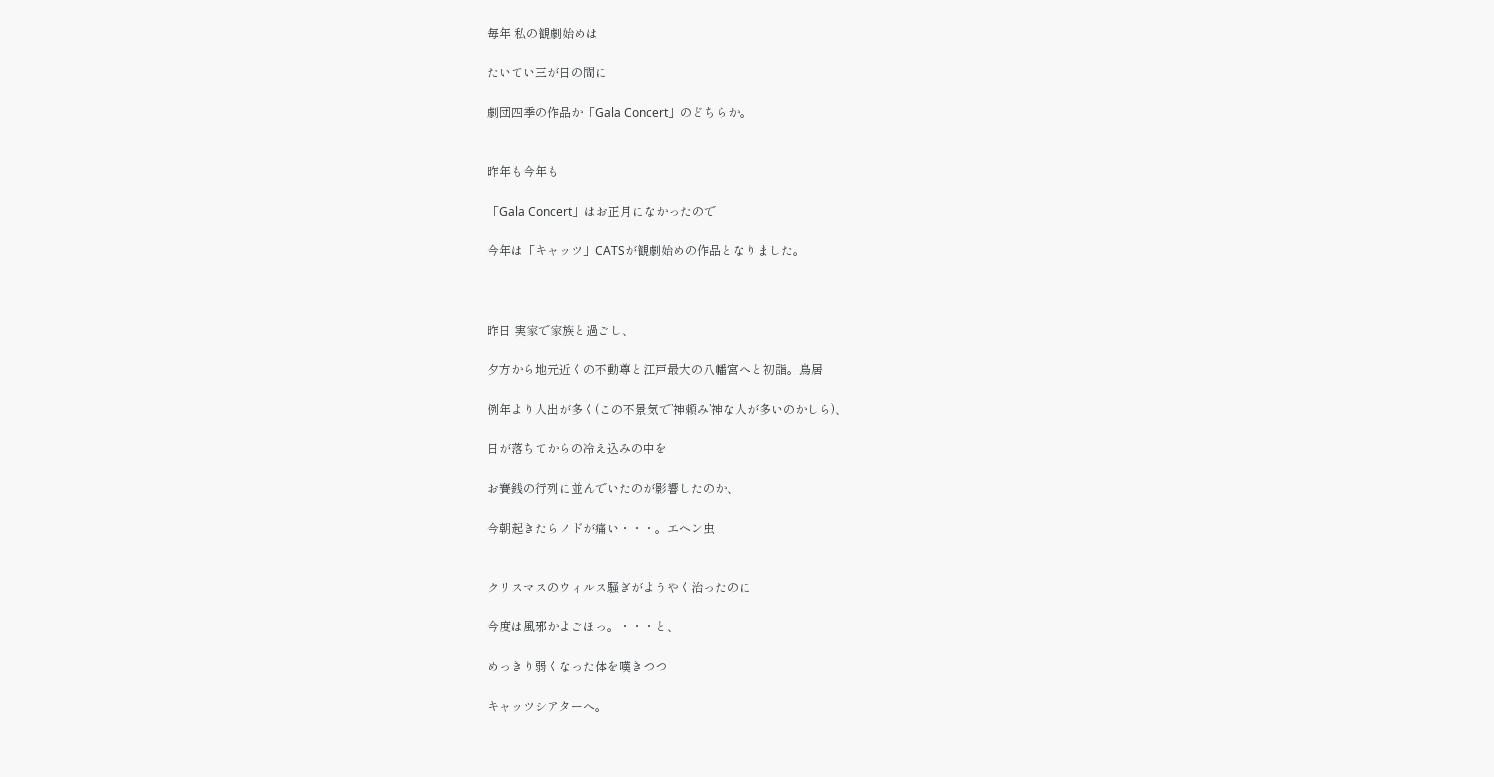毎年 私の観劇始めは

たいてい三が日の間に

劇団四季の作品か「Gala Concert」のどちらか。


昨年も今年も

「Gala Concert」はお正月になかったので

今年は「キャッツ」CATSが観劇始めの作品となりました。



昨日 実家で家族と過ごし、

夕方から地元近くの不動尊と江戸最大の八幡宮へと初詣。鳥居

例年より人出が多く(この不景気で’神頼み’神な人が多いのかしら)、

日が落ちてからの冷え込みの中を

お賽銭の行列に並んでいたのが影響したのか、

今朝起きたらノドが痛い・・・。エヘン虫


クリスマスのウィルス騒ぎがようやく治ったのに

今度は風邪かよごほっ。・・・と、

めっきり弱くなった体を嘆きつつ

キャッツシアターへ。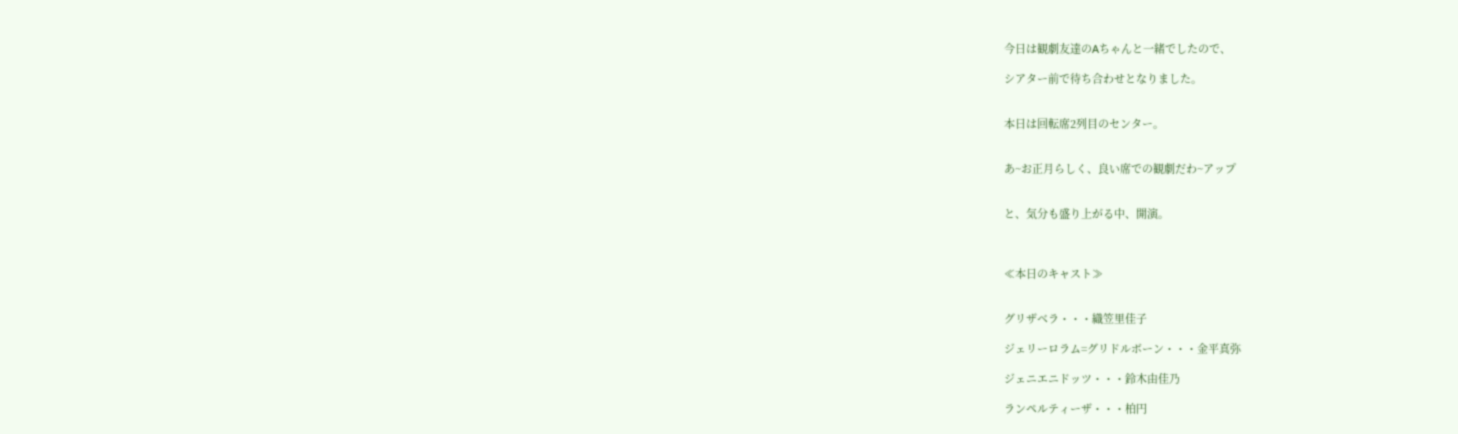今日は観劇友達のAちゃんと一緒でしたので、

シアター前で待ち合わせとなりました。


本日は回転席2列目のセンター。


あ~お正月らしく、良い席での観劇だわ~アップ


と、気分も盛り上がる中、開演。



≪本日のキャスト≫


グリザベラ・・・織笠里佳子

ジェリーロラム=グリドルボーン・・・金平真弥

ジェニエニドッツ・・・鈴木由佳乃

ランペルティーザ・・・柏円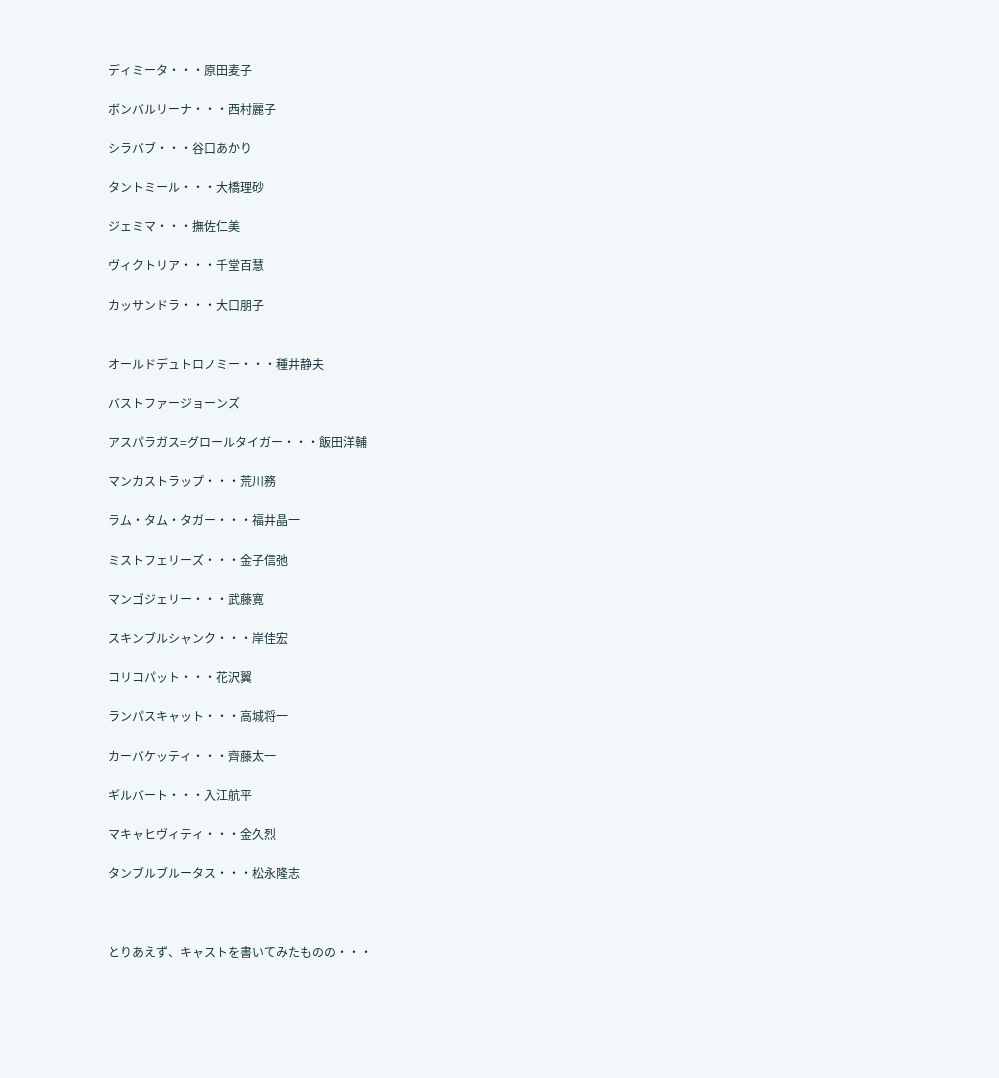ディミータ・・・原田麦子

ボンバルリーナ・・・西村麗子

シラバブ・・・谷口あかり

タントミール・・・大橋理砂

ジェミマ・・・撫佐仁美

ヴィクトリア・・・千堂百慧

カッサンドラ・・・大口朋子


オールドデュトロノミー・・・種井静夫

バストファージョーンズ

アスパラガス=グロールタイガー・・・飯田洋輔

マンカストラップ・・・荒川務

ラム・タム・タガー・・・福井晶一

ミストフェリーズ・・・金子信弛

マンゴジェリー・・・武藤寛

スキンブルシャンク・・・岸佳宏

コリコパット・・・花沢翼

ランパスキャット・・・高城将一

カーバケッティ・・・齊藤太一

ギルバート・・・入江航平

マキャヒヴィティ・・・金久烈

タンブルブルータス・・・松永隆志



とりあえず、キャストを書いてみたものの・・・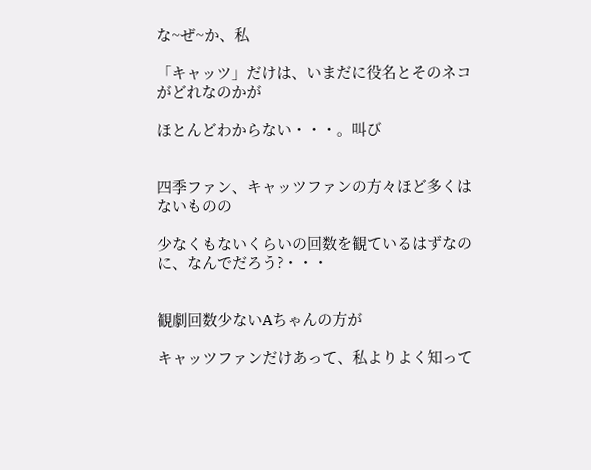な~ぜ~か、私

「キャッツ」だけは、いまだに役名とそのネコがどれなのかが

ほとんどわからない・・・。叫び


四季ファン、キャッツファンの方々ほど多くはないものの

少なくもないくらいの回数を観ているはずなのに、なんでだろう?・・・


観劇回数少ないAちゃんの方が

キャッツファンだけあって、私よりよく知って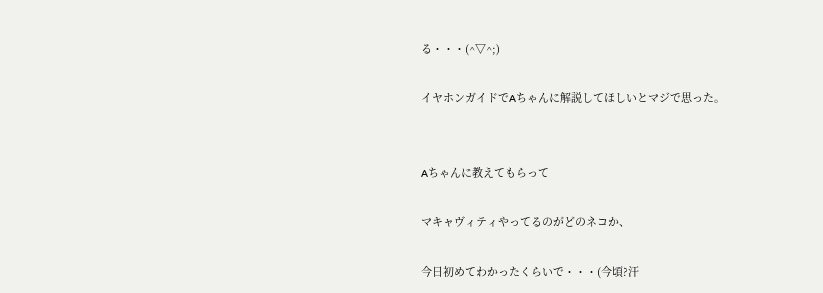る・・・(^▽^;)

イヤホンガイドでAちゃんに解説してほしいとマジで思った。


Aちゃんに教えてもらって

マキャヴィティやってるのがどのネコか、

今日初めてわかったくらいで・・・(今頃?汗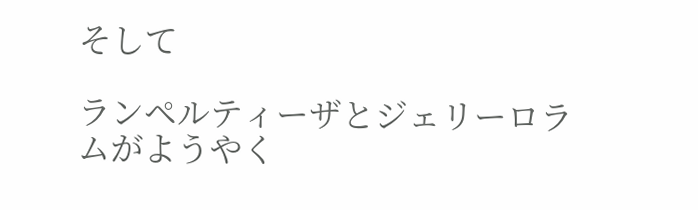そして

ランペルティーザとジェリーロラムがようやく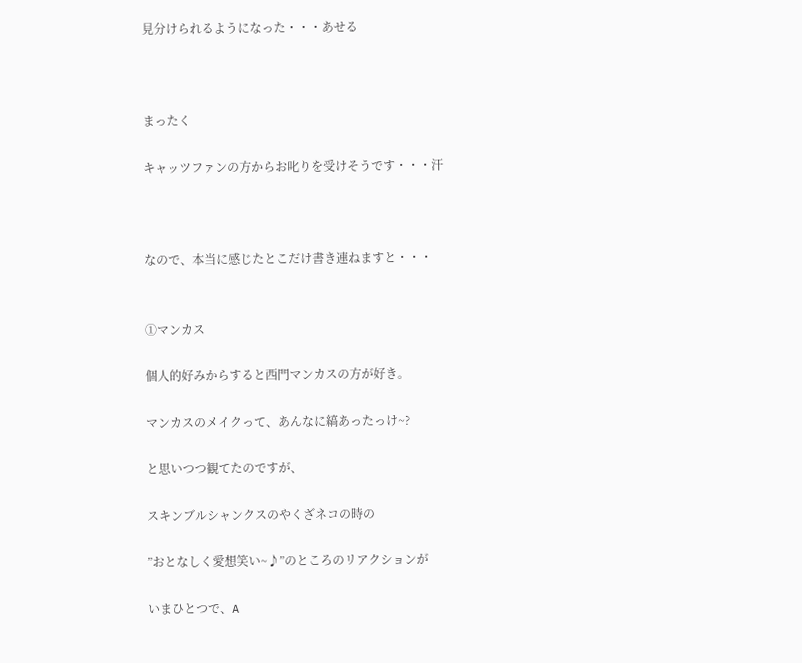見分けられるようになった・・・あせる



まったく

キャッツファンの方からお叱りを受けそうです・・・汗



なので、本当に感じたとこだけ書き連ねますと・・・


①マンカス

個人的好みからすると西門マンカスの方が好き。

マンカスのメイクって、あんなに縞あったっけ~?

と思いつつ観てたのですが、

スキンブルシャンクスのやくざネコの時の

”おとなしく愛想笑い~♪”のところのリアクションが

いまひとつで、A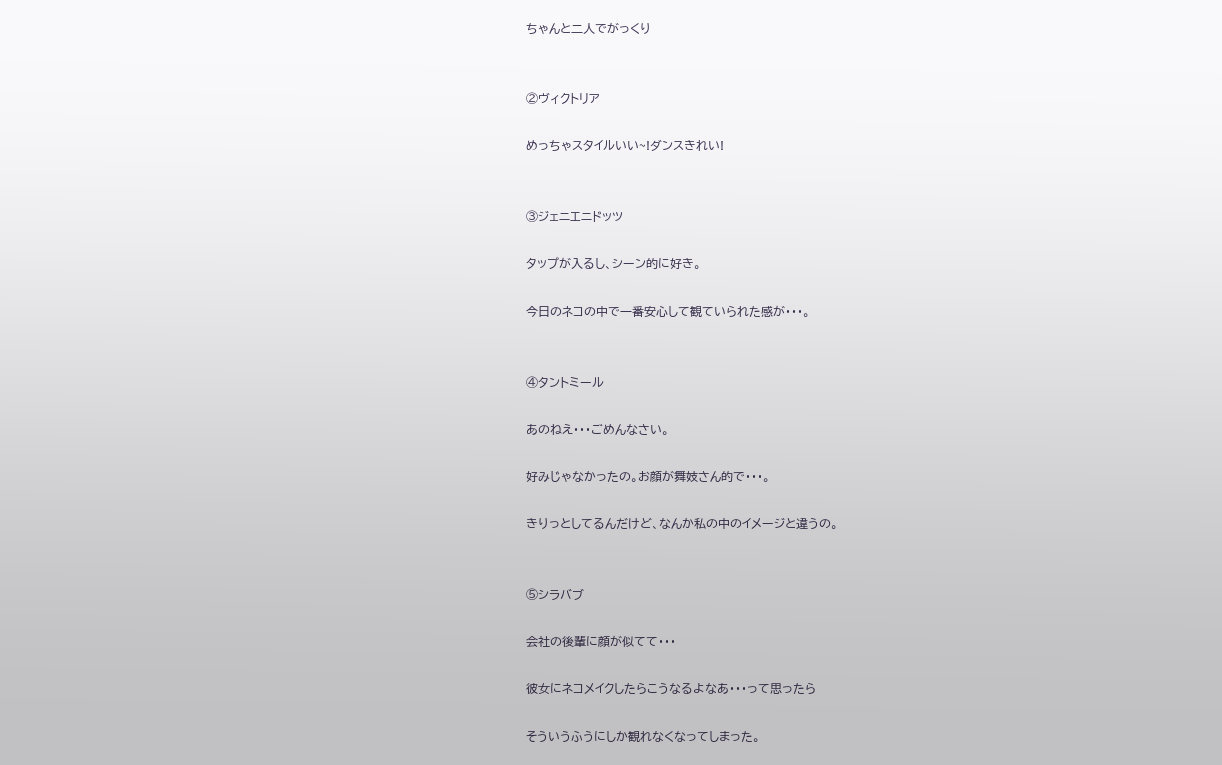ちゃんと二人でがっくり


②ヴィクトリア

めっちゃスタイルいい~!ダンスきれい!


③ジェニエニドッツ

タップが入るし、シーン的に好き。

今日のネコの中で一番安心して観ていられた感が・・・。


④タントミール

あのねえ・・・ごめんなさい。

好みじゃなかったの。お顔が舞妓さん的で・・・。

きりっとしてるんだけど、なんか私の中のイメージと違うの。


⑤シラバブ

会社の後輩に顔が似てて・・・

彼女にネコメイクしたらこうなるよなあ・・・って思ったら

そういうふうにしか観れなくなってしまった。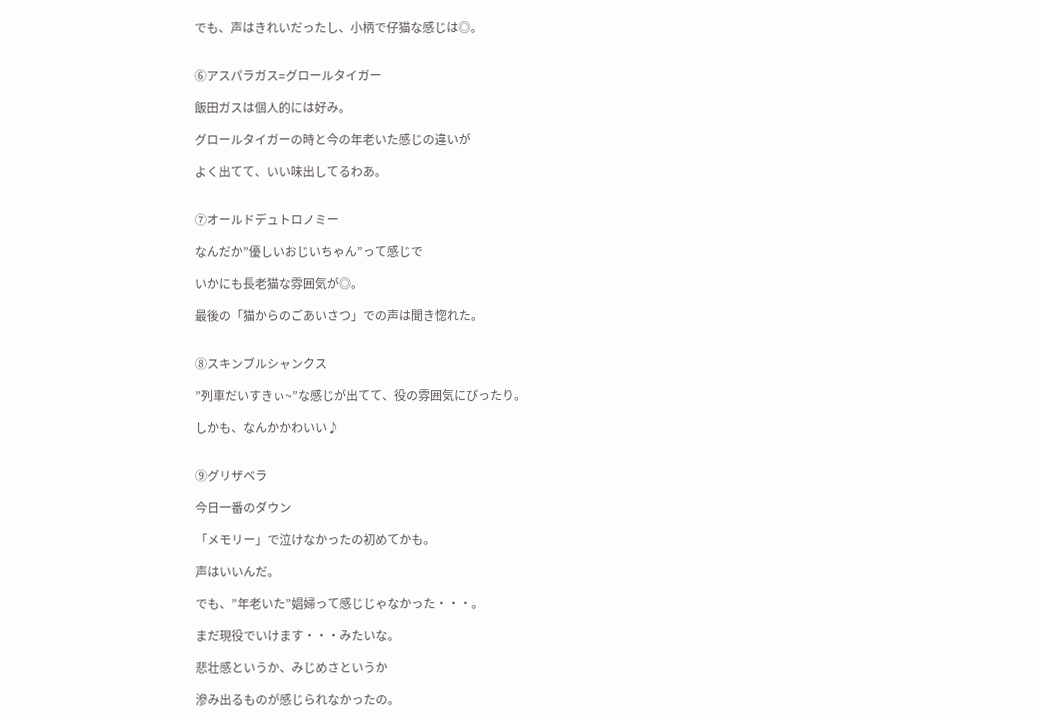でも、声はきれいだったし、小柄で仔猫な感じは◎。


⑥アスパラガス=グロールタイガー

飯田ガスは個人的には好み。

グロールタイガーの時と今の年老いた感じの違いが

よく出てて、いい味出してるわあ。


⑦オールドデュトロノミー

なんだか”優しいおじいちゃん”って感じで

いかにも長老猫な雰囲気が◎。

最後の「猫からのごあいさつ」での声は聞き惚れた。


⑧スキンブルシャンクス

”列車だいすきぃ~”な感じが出てて、役の雰囲気にぴったり。

しかも、なんかかわいい♪


⑨グリザベラ

今日一番のダウン

「メモリー」で泣けなかったの初めてかも。

声はいいんだ。

でも、”年老いた”娼婦って感じじゃなかった・・・。

まだ現役でいけます・・・みたいな。

悲壮感というか、みじめさというか

滲み出るものが感じられなかったの。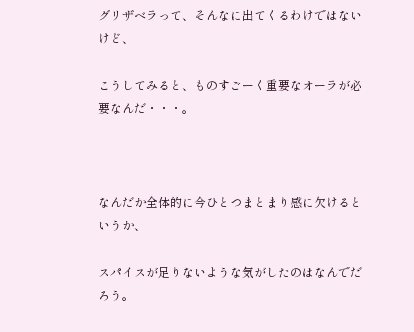グリザベラって、そんなに出てくるわけではないけど、

こうしてみると、ものすごーく重要なオーラが必要なんだ・・・。



なんだか全体的に今ひとつまとまり感に欠けるというか、

スパイスが足りないような気がしたのはなんでだろう。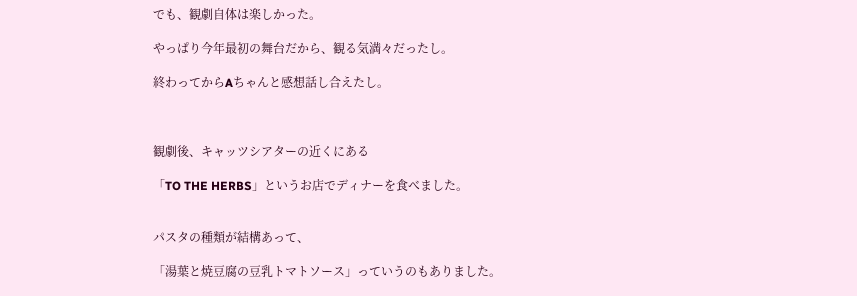でも、観劇自体は楽しかった。

やっぱり今年最初の舞台だから、観る気満々だったし。

終わってからAちゃんと感想話し合えたし。



観劇後、キャッツシアターの近くにある

「TO THE HERBS」というお店でディナーを食べました。


パスタの種類が結構あって、

「湯葉と焼豆腐の豆乳トマトソース」っていうのもありました。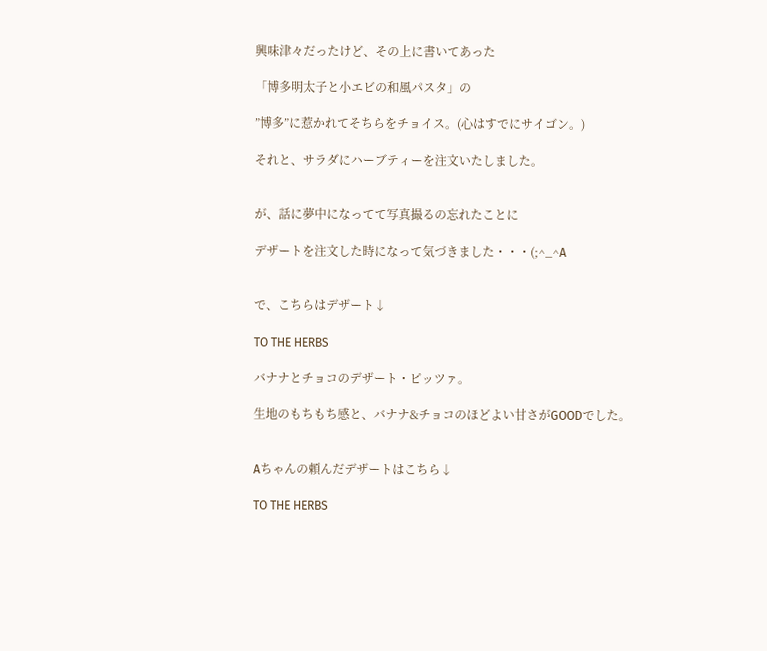興味津々だったけど、その上に書いてあった

「博多明太子と小エビの和風パスタ」の

”博多”に惹かれてそちらをチョイス。(心はすでにサイゴン。)

それと、サラダにハーブティーを注文いたしました。


が、話に夢中になってて写真撮るの忘れたことに

デザートを注文した時になって気づきました・・・(;^_^A


で、こちらはデザート↓

TO THE HERBS

バナナとチョコのデザート・ピッツァ。

生地のもちもち感と、バナナ&チョコのほどよい甘さがGOODでした。


Aちゃんの頼んだデザートはこちら↓

TO THE HERBS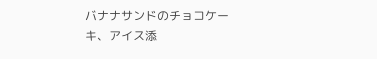バナナサンドのチョコケーキ、アイス添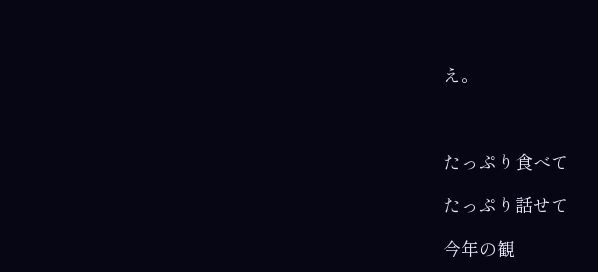え。



たっぷり食べて

たっぷり話せて

今年の観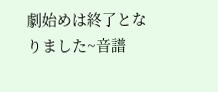劇始めは終了となりました~音譜